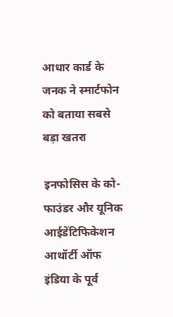आधार कार्ड के जनक ने स्मार्टफोन को बताया सबसे बड़ा खतरा

इनफोसिस के को-फाउंडर और यूनिक आईडेंटिफिकेशन आथॉर्टी ऑफ इंडिया के पूर्व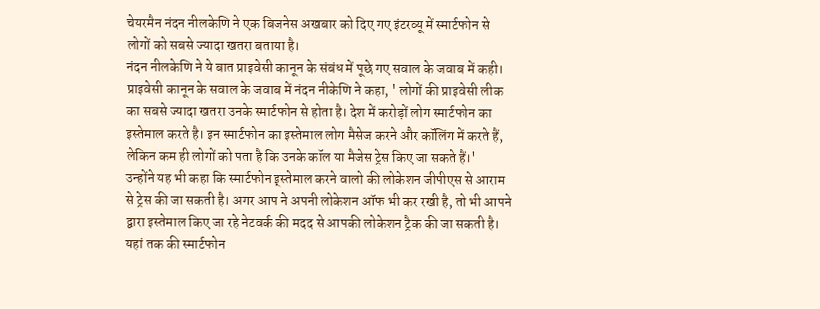चेयरमैन नंदन नीलकेणि ने एक बिजनेस अखबार को दिए गए इंटरव्यू में स्मार्टफोन से लोगों को सबसे ज्यादा खतरा बताया है।
नंदन नीलकेणि ने ये बात प्राइवेसी कानून के संबंध में पूछे गए सवाल के जवाब में कही। प्राइवेसी कानून के सवाल के जवाब में नंदन नीकेणि ने कहा, ' लोगों की प्राइवेसी लीक का सबसे ज्यादा खतरा उनके स्मार्टफोन से होता है। देश में करोड़ों लोग स्मार्टफोन का इस्तेमाल करते है। इन स्मार्टफोन का इस्तेमाल लोग मैसेज करने और कॉलिंग में करते हैं, लेकिन कम ही लोगों को पता है कि उनके कॉल या मैजेस ट्रेस किए जा सकते हैं।'
उन्होंने यह भी कहा कि स्मार्टफोन इ्स्तेमाल करने वालो की लोकेशन जीपीएस से आराम से ट्रेस की जा सकती है। अगर आप ने अपनी लोकेशन ऑफ भी कर रखी है, तो भी आपने द्वारा इस्तेमाल किए जा रहे नेटवर्क की मदद से आपकी लोकेशन ट्रैक की जा सकती है। यहां तक की स्मार्टफोन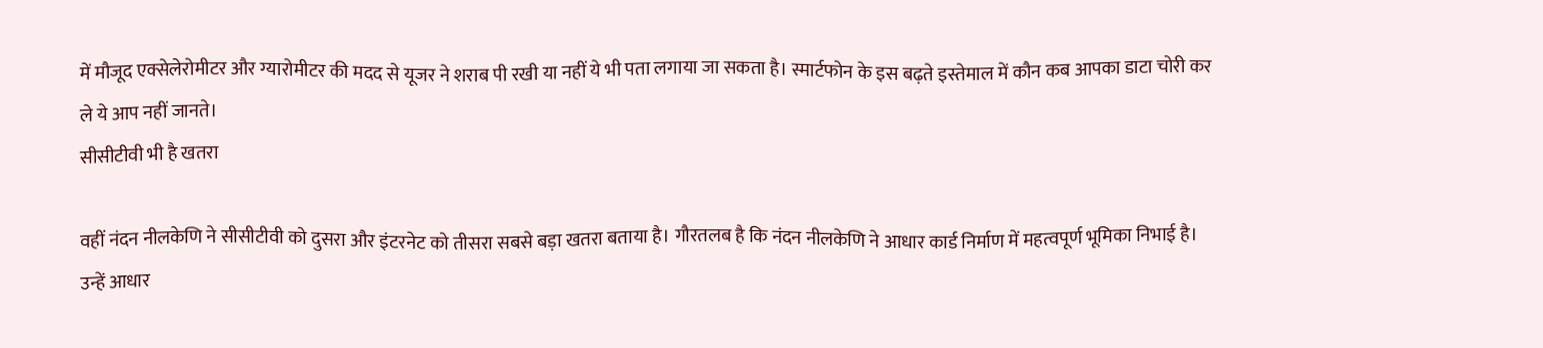में मौजूद एक्सेलेरोमीटर और ग्यारोमीटर की मदद से यूजर ने शराब पी रखी या नहीं ये भी पता लगाया जा सकता है। स्मार्टफोन के इस बढ़ते इस्तेमाल में कौन कब आपका डाटा चोरी कर ले ये आप नहीं जानते।
सीसीटीवी भी है खतरा

वहीं नंदन नीलकेणि ने सीसीटीवी को दुसरा और इंटरनेट को तीसरा सबसे बड़ा खतरा बताया है। गौरतलब है कि नंदन नीलकेणि ने आधार कार्ड निर्माण में महत्वपूर्ण भूमिका निभाई है। उन्हें आधार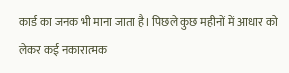कार्ड का जनक भी माना जाता है। पिछले कुछ महीनों में आधार को लेकर कई नकारात्मक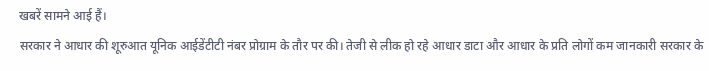खबरें सामने आई हैं।
सरकार ने आधार की शूरुआत यूनिक आईडेंटीटी नंबर प्रोग्राम के तौर पर की। तेजी से लीक हो रहे आधार डाटा और आधार के प्रति लोगों कम जानकारी सरकार के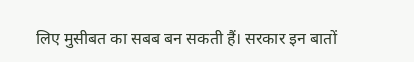लिए मुसीबत का सबब बन सकती हैं। सरकार इन बातों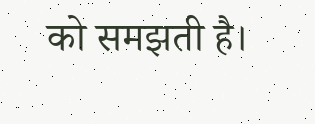को समझती है।